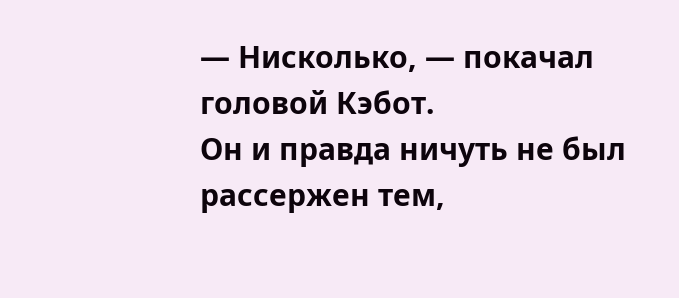— Нисколько, — покачал головой Кэбот.
Он и правда ничуть не был рассержен тем,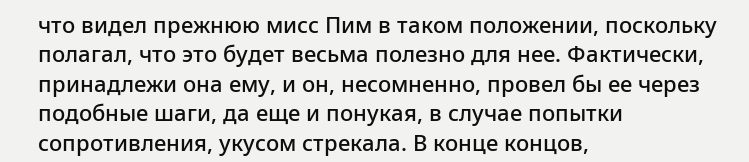что видел прежнюю мисс Пим в таком положении, поскольку полагал, что это будет весьма полезно для нее. Фактически, принадлежи она ему, и он, несомненно, провел бы ее через подобные шаги, да еще и понукая, в случае попытки сопротивления, укусом стрекала. В конце концов,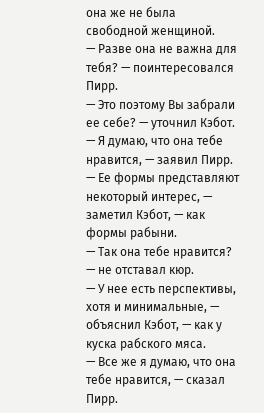она же не была свободной женщиной.
— Разве она не важна для тебя? — поинтересовался Пирр.
— Это поэтому Вы забрали ее себе? — уточнил Кэбот.
— Я думаю, что она тебе нравится, — заявил Пирр.
— Ее формы представляют некоторый интерес, — заметил Кэбот, — как формы рабыни.
— Так она тебе нравится? — не отставал кюр.
— У нее есть перспективы, хотя и минимальные, — объяснил Кэбот, — как у куска рабского мяса.
— Все же я думаю, что она тебе нравится, — сказал Пирр.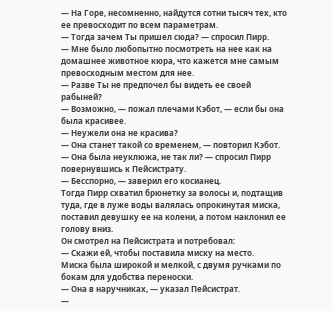— На Горе, несомненно, найдутся сотни тысяч тех, кто ее превосходит по всем параметрам.
— Тогда зачем Ты пришел сюда? — спросил Пирр.
— Мне было любопытно посмотреть на нее как на домашнее животное кюра, что кажется мне самым превосходным местом для нее.
— Разве Ты не предпочел бы видеть ее своей рабыней?
— Возможно, — пожал плечами Кэбот, — если бы она была красивее.
— Неужели она не красива?
— Она станет такой со временем, — повторил Кэбот.
— Она была неуклюжа, не так ли? — спросил Пирр повернувшись к Пейсистрату.
— Бесспорно, — заверил его косианец.
Тогда Пирр схватил брюнетку за волосы и, подтащив туда, где в луже воды валялась опрокинутая миска, поставил девушку ее на колени, а потом наклонил ее голову вниз.
Он смотрел на Пейсистрата и потребовал:
— Скажи ей, чтобы поставила миску на место.
Миска была широкой и мелкой, с двумя ручками по бокам для удобства переноски.
— Она в наручниках, — указал Пейсистрат.
—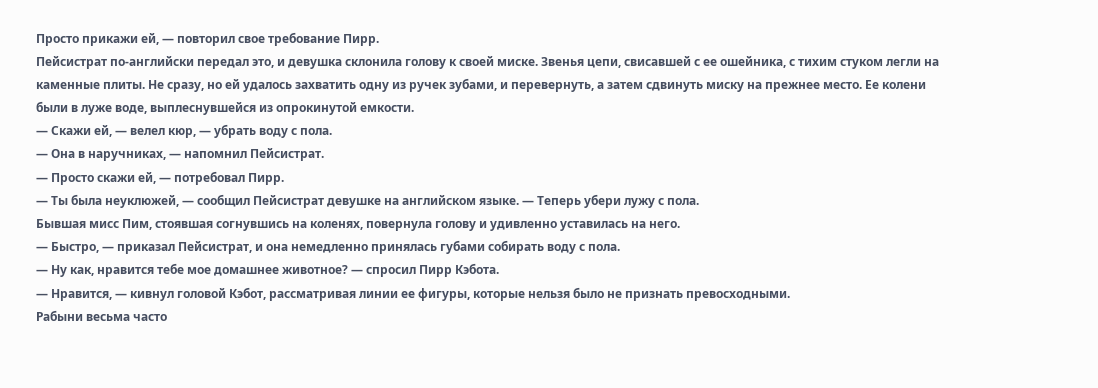Просто прикажи ей, — повторил свое требование Пирр.
Пейсистрат по-английски передал это, и девушка склонила голову к своей миске. Звенья цепи, свисавшей с ее ошейника, с тихим стуком легли на каменные плиты. Не сразу, но ей удалось захватить одну из ручек зубами, и перевернуть, а затем сдвинуть миску на прежнее место. Ее колени были в луже воде, выплеснувшейся из опрокинутой емкости.
— Скажи ей, — велел кюр, — убрать воду с пола.
— Она в наручниках, — напомнил Пейсистрат.
— Просто скажи ей, — потребовал Пирр.
— Ты была неуклюжей, — сообщил Пейсистрат девушке на английском языке. — Теперь убери лужу с пола.
Бывшая мисс Пим, стоявшая согнувшись на коленях, повернула голову и удивленно уставилась на него.
— Быстро, — приказал Пейсистрат, и она немедленно принялась губами собирать воду с пола.
— Ну как, нравится тебе мое домашнее животное? — спросил Пирр Кэбота.
— Нравится, — кивнул головой Кэбот, рассматривая линии ее фигуры, которые нельзя было не признать превосходными.
Рабыни весьма часто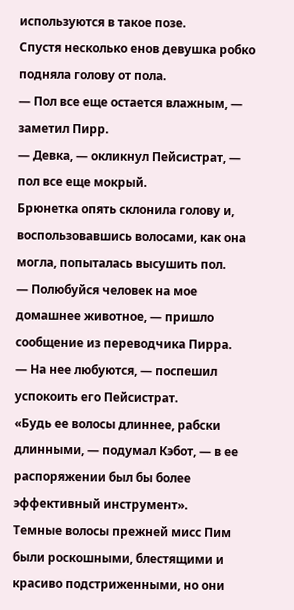используются в такое позе.
Спустя несколько енов девушка робко подняла голову от пола.
— Пол все еще остается влажным, — заметил Пирр.
— Девка, — окликнул Пейсистрат, — пол все еще мокрый.
Брюнетка опять склонила голову и, воспользовавшись волосами, как она могла, попыталась высушить пол.
— Полюбуйся человек на мое домашнее животное, — пришло сообщение из переводчика Пирра.
— На нее любуются, — поспешил успокоить его Пейсистрат.
«Будь ее волосы длиннее, рабски длинными, — подумал Кэбот, — в ее распоряжении был бы более эффективный инструмент».
Темные волосы прежней мисс Пим были роскошными, блестящими и красиво подстриженными, но они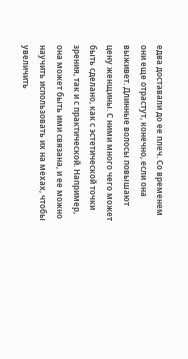едва доставали до ее плеч. Со временем они еще отрастут, конечно, если она выживет. Длинные волосы повышают цену женщины. С ними много чего может быть сделано, как с эстетической точки зрения, так и с практической. Например, она может быть ими связана, и ее можно научить использовать их на мехах, чтобы увеличить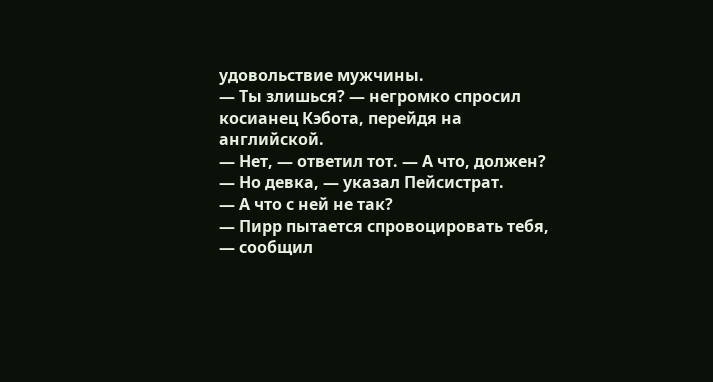удовольствие мужчины.
— Ты злишься? — негромко спросил косианец Кэбота, перейдя на английской.
— Нет, — ответил тот. — А что, должен?
— Но девка, — указал Пейсистрат.
— А что с ней не так?
— Пирр пытается спровоцировать тебя, — сообщил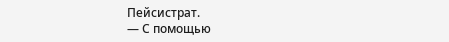Пейсистрат.
— С помощью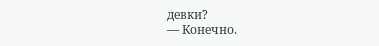девки?
— Конечно.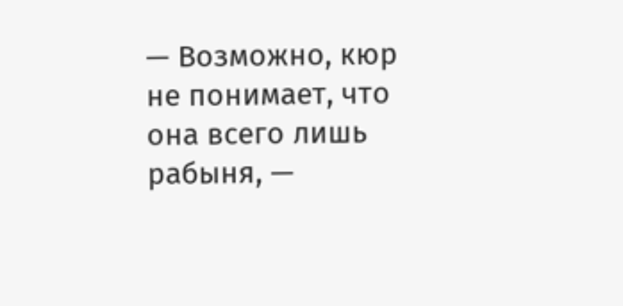— Возможно, кюр не понимает, что она всего лишь рабыня, —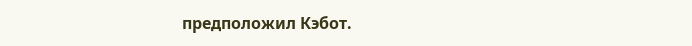предположил Кэбот.